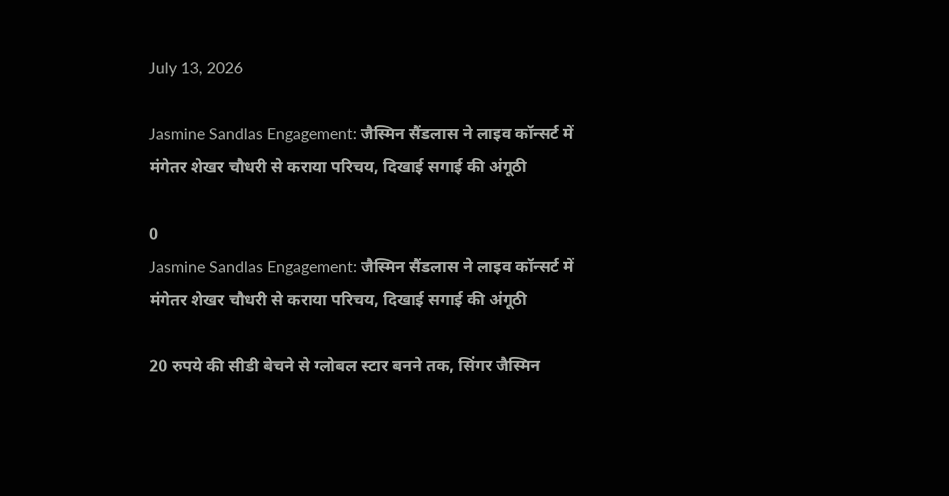July 13, 2026

Jasmine Sandlas Engagement: जैस्मिन सैंडलास ने लाइव कॉन्सर्ट में मंगेतर शेखर चौधरी से कराया परिचय, दिखाई सगाई की अंगूठी

0
Jasmine Sandlas Engagement: जैस्मिन सैंडलास ने लाइव कॉन्सर्ट में मंगेतर शेखर चौधरी से कराया परिचय, दिखाई सगाई की अंगूठी

20 रुपये की सीडी बेचने से ग्लोबल स्टार बनने तक, सिंगर जैस्मिन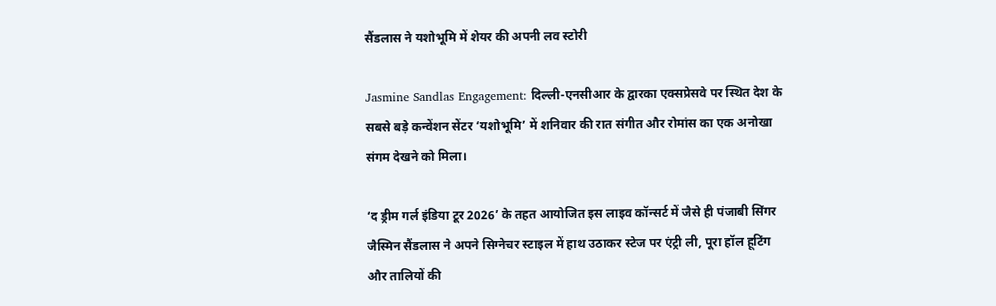सैंडलास ने यशोभूमि में शेयर की अपनी लव स्टोरी

Jasmine Sandlas Engagement: दिल्ली-एनसीआर के द्वारका एक्सप्रेसवे पर स्थित देश के सबसे बड़े कन्वेंशन सेंटर ‘यशोभूमि’ में शनिवार की रात संगीत और रोमांस का एक अनोखा संगम देखने को मिला।

‘द ड्रीम गर्ल इंडिया टूर 2026’ के तहत आयोजित इस लाइव कॉन्सर्ट में जैसे ही पंजाबी सिंगर जैस्मिन सैंडलास ने अपने सिग्नेचर स्टाइल में हाथ उठाकर स्टेज पर एंट्री ली, पूरा हॉल हूटिंग और तालियों की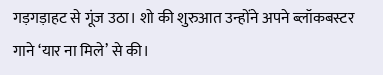गड़गड़ाहट से गूंज उठा। शो की शुरुआत उन्होंने अपने ब्लॉकबस्टर गाने ‘यार ना मिले’ से की।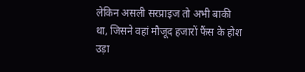लेकिन असली सरप्राइज तो अभी बाकी था, जिसने वहां मौजूद हजारों फैंस के होश उड़ा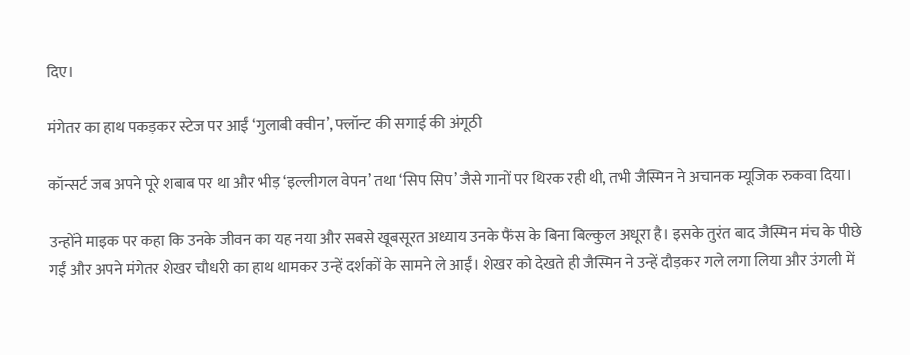दिए।

मंगेतर का हाथ पकड़कर स्टेज पर आईं ‘गुलाबी क्वीन’, फ्लॉन्ट की सगाई की अंगूठी

कॉन्सर्ट जब अपने पूरे शबाब पर था और भीड़ ‘इल्लीगल वेपन’ तथा ‘सिप सिप’ जैसे गानों पर थिरक रही थी, तभी जैस्मिन ने अचानक म्यूजिक रुकवा दिया।

उन्होंने माइक पर कहा कि उनके जीवन का यह नया और सबसे खूबसूरत अध्याय उनके फैंस के बिना बिल्कुल अधूरा है। इसके तुरंत बाद जैस्मिन मंच के पीछे गईं और अपने मंगेतर शेखर चौधरी का हाथ थामकर उन्हें दर्शकों के सामने ले आईं। शेखर को देखते ही जैस्मिन ने उन्हें दौड़कर गले लगा लिया और उंगली में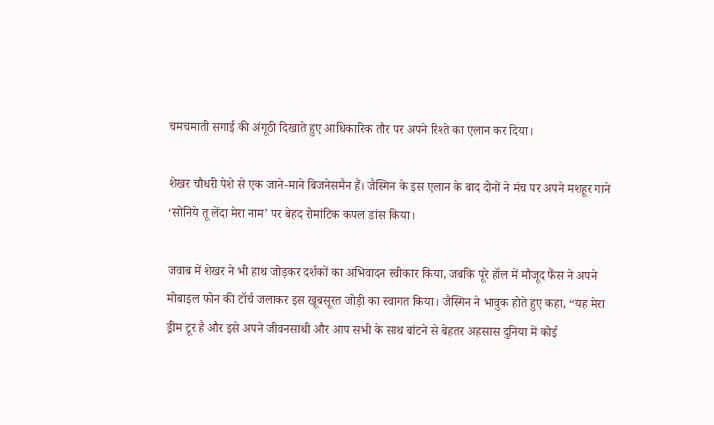चमचमाती सगाई की अंगूठी दिखाते हुए आधिकारिक तौर पर अपने रिश्ते का एलान कर दिया।

शेखर चौधरी पेशे से एक जाने-माने बिजनेसमैन हैं। जैस्मिन के इस एलान के बाद दोनों ने मंच पर अपने मशहूर गाने ‘सोनिये तू लेंदा मेरा नाम’ पर बेहद रोमांटिक कपल डांस किया।

जवाब में शेखर ने भी हाथ जोड़कर दर्शकों का अभिवादन स्वीकार किया, जबकि पूरे हॉल में मौजूद फैंस ने अपने मोबाइल फोन की टॉर्च जलाकर इस खूबसूरत जोड़ी का स्वागत किया। जैस्मिन ने भावुक होते हुए कहा, “यह मेरा ड्रीम टूर है और इसे अपने जीवनसाथी और आप सभी के साथ बांटने से बेहतर अहसास दुनिया में कोई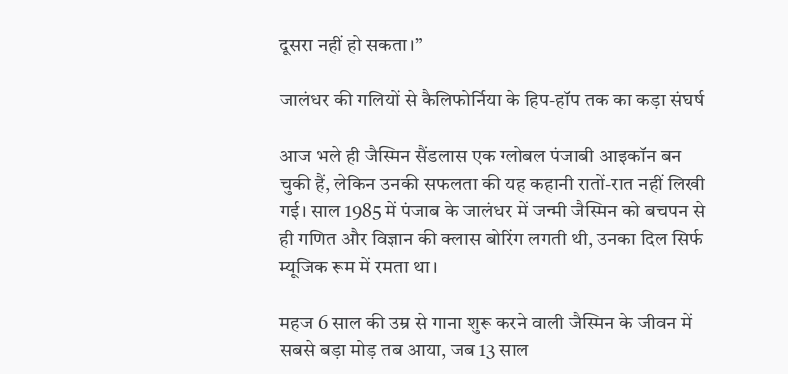दूसरा नहीं हो सकता।”

जालंधर की गलियों से कैलिफोर्निया के हिप-हॉप तक का कड़ा संघर्ष

आज भले ही जैस्मिन सैंडलास एक ग्लोबल पंजाबी आइकॉन बन चुकी हैं, लेकिन उनकी सफलता की यह कहानी रातों-रात नहीं लिखी गई। साल 1985 में पंजाब के जालंधर में जन्मी जैस्मिन को बचपन से ही गणित और विज्ञान की क्लास बोरिंग लगती थी, उनका दिल सिर्फ म्यूजिक रूम में रमता था।

महज 6 साल की उम्र से गाना शुरू करने वाली जैस्मिन के जीवन में सबसे बड़ा मोड़ तब आया, जब 13 साल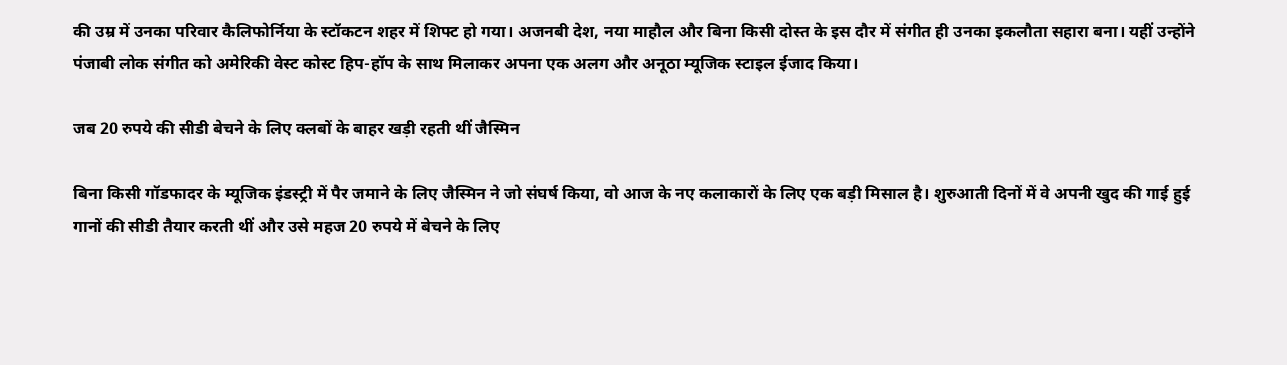की उम्र में उनका परिवार कैलिफोर्निया के स्टॉकटन शहर में शिफ्ट हो गया। अजनबी देश, नया माहौल और बिना किसी दोस्त के इस दौर में संगीत ही उनका इकलौता सहारा बना। यहीं उन्होंने पंजाबी लोक संगीत को अमेरिकी वेस्ट कोस्ट हिप-हॉप के साथ मिलाकर अपना एक अलग और अनूठा म्यूजिक स्टाइल ईजाद किया।

जब 20 रुपये की सीडी बेचने के लिए क्लबों के बाहर खड़ी रहती थीं जैस्मिन

बिना किसी गॉडफादर के म्यूजिक इंडस्ट्री में पैर जमाने के लिए जैस्मिन ने जो संघर्ष किया, वो आज के नए कलाकारों के लिए एक बड़ी मिसाल है। शुरुआती दिनों में वे अपनी खुद की गाई हुई गानों की सीडी तैयार करती थीं और उसे महज 20 रुपये में बेचने के लिए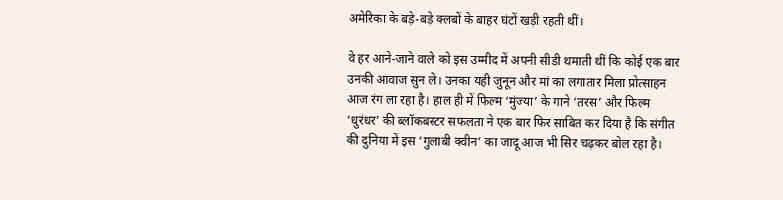अमेरिका के बड़े-बड़े क्लबों के बाहर घंटों खड़ी रहती थीं।

वे हर आने-जाने वाले को इस उम्मीद में अपनी सीडी थमाती थीं कि कोई एक बार उनकी आवाज सुन ले। उनका यही जुनून और मां का लगातार मिला प्रोत्साहन आज रंग ला रहा है। हाल ही में फिल्म ‘मुंज्या’ के गाने ‘तरस’ और फिल्म ‘धुरंधर’ की ब्लॉकबस्टर सफलता ने एक बार फिर साबित कर दिया है कि संगीत की दुनिया में इस ‘गुलाबी क्वीन’ का जादू आज भी सिर चढ़कर बोल रहा है।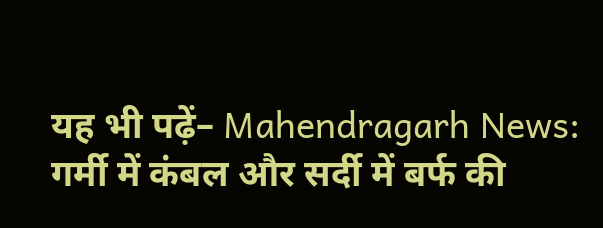यह भी पढ़ें– Mahendragarh News: गर्मी में कंबल और सर्दी में बर्फ की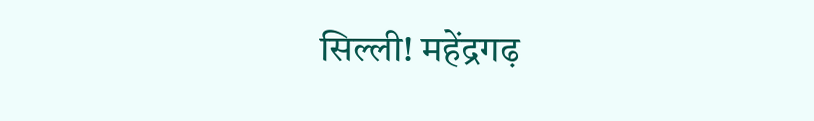सिल्ली! महेंद्रगढ़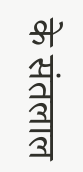के संतलाल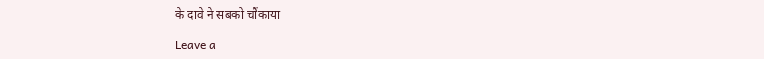के दावे ने सबको चौंकाया

Leave a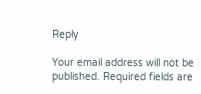Reply

Your email address will not be published. Required fields are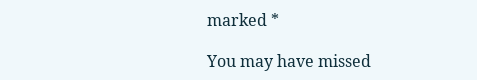marked *

You may have missed